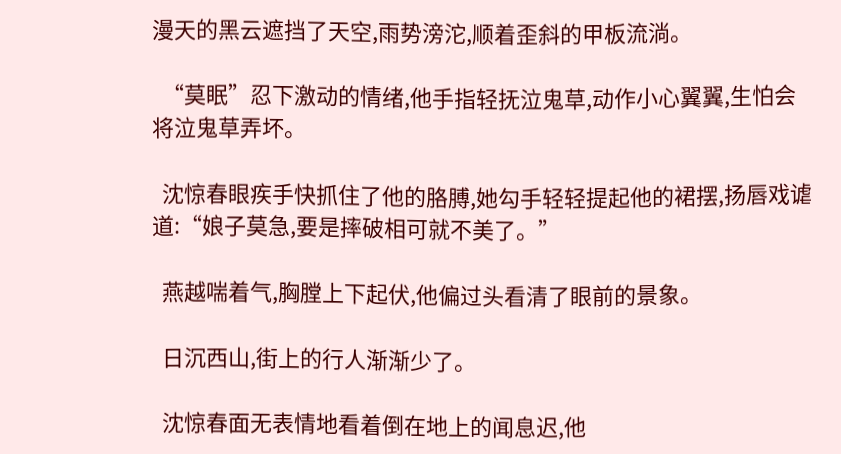漫天的黑云遮挡了天空,雨势滂沱,顺着歪斜的甲板流淌。

  “莫眠”忍下激动的情绪,他手指轻抚泣鬼草,动作小心翼翼,生怕会将泣鬼草弄坏。

  沈惊春眼疾手快抓住了他的胳膊,她勾手轻轻提起他的裙摆,扬唇戏谑道:“娘子莫急,要是摔破相可就不美了。”

  燕越喘着气,胸膛上下起伏,他偏过头看清了眼前的景象。

  日沉西山,街上的行人渐渐少了。

  沈惊春面无表情地看着倒在地上的闻息迟,他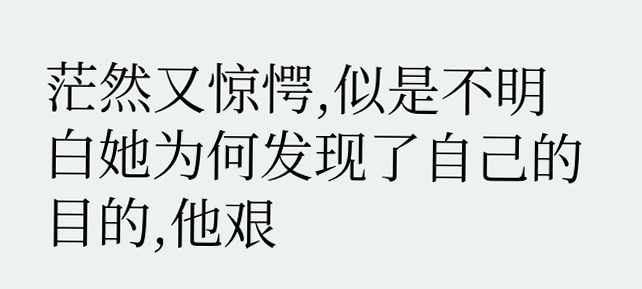茫然又惊愕,似是不明白她为何发现了自己的目的,他艰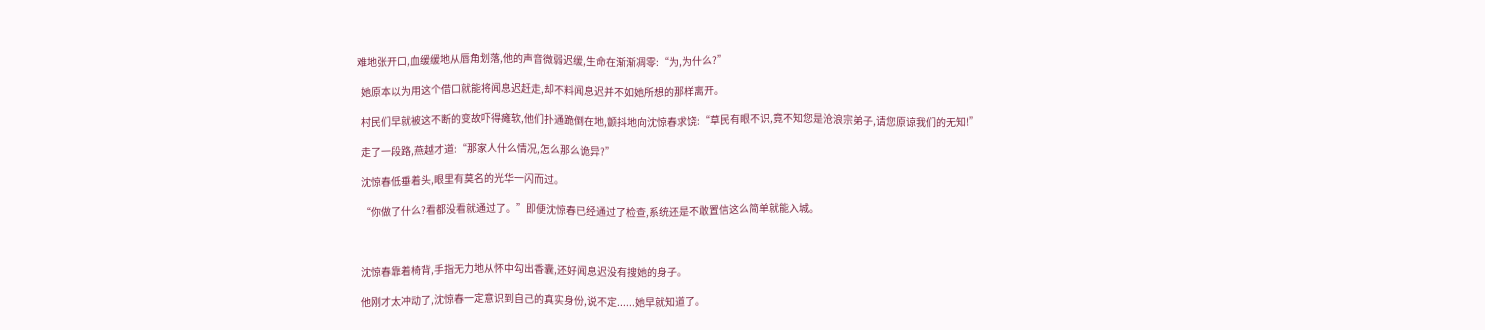难地张开口,血缓缓地从唇角划落,他的声音微弱迟缓,生命在渐渐凋零:“为,为什么?”

  她原本以为用这个借口就能将闻息迟赶走,却不料闻息迟并不如她所想的那样离开。

  村民们早就被这不断的变故吓得瘫软,他们扑通跪倒在地,颤抖地向沈惊春求饶:“草民有眼不识,竟不知您是沧浪宗弟子,请您原谅我们的无知!”

  走了一段路,燕越才道:“那家人什么情况,怎么那么诡异?”

  沈惊春低垂着头,眼里有莫名的光华一闪而过。

  “你做了什么?看都没看就通过了。”即便沈惊春已经通过了检查,系统还是不敢置信这么简单就能入城。



  沈惊春靠着椅背,手指无力地从怀中勾出香囊,还好闻息迟没有搜她的身子。

  他刚才太冲动了,沈惊春一定意识到自己的真实身份,说不定......她早就知道了。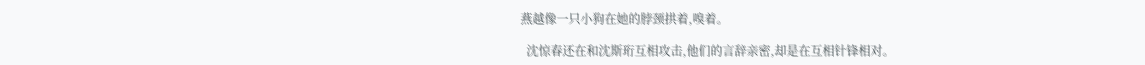燕越像一只小狗在她的脖颈拱着,嗅着。

  沈惊春还在和沈斯珩互相攻击,他们的言辞亲密,却是在互相针锋相对。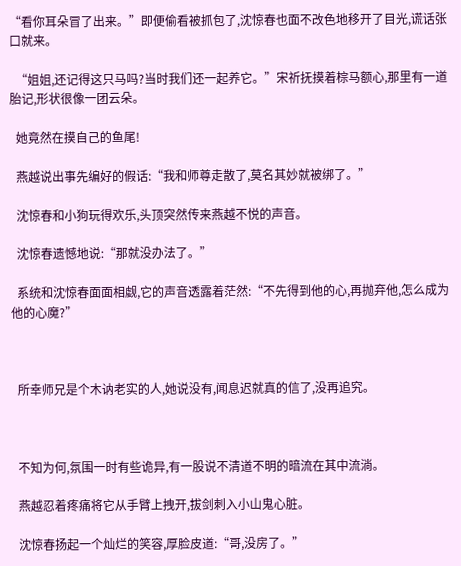“看你耳朵冒了出来。”即便偷看被抓包了,沈惊春也面不改色地移开了目光,谎话张口就来。

  “姐姐,还记得这只马吗?当时我们还一起养它。”宋祈抚摸着棕马额心,那里有一道胎记,形状很像一团云朵。

  她竟然在摸自己的鱼尾!

  燕越说出事先编好的假话:“我和师尊走散了,莫名其妙就被绑了。”

  沈惊春和小狗玩得欢乐,头顶突然传来燕越不悦的声音。

  沈惊春遗憾地说:“那就没办法了。”

  系统和沈惊春面面相觑,它的声音透露着茫然:“不先得到他的心,再抛弃他,怎么成为他的心魔?”



  所幸师兄是个木讷老实的人,她说没有,闻息迟就真的信了,没再追究。



  不知为何,氛围一时有些诡异,有一股说不清道不明的暗流在其中流淌。

  燕越忍着疼痛将它从手臂上拽开,拔剑刺入小山鬼心脏。

  沈惊春扬起一个灿烂的笑容,厚脸皮道:“哥,没房了。”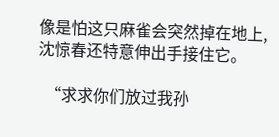像是怕这只麻雀会突然掉在地上,沈惊春还特意伸出手接住它。

  “求求你们放过我孙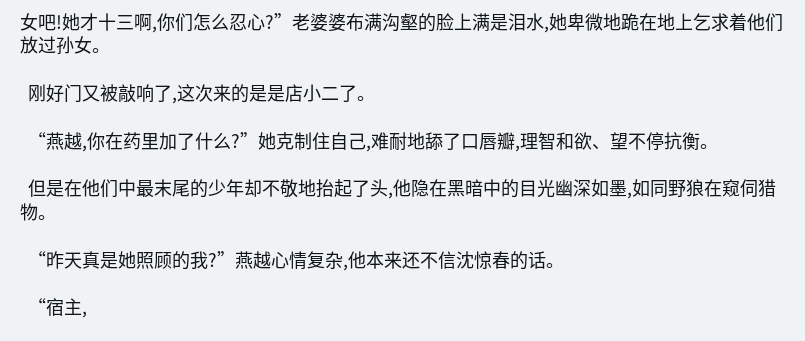女吧!她才十三啊,你们怎么忍心?”老婆婆布满沟壑的脸上满是泪水,她卑微地跪在地上乞求着他们放过孙女。

  刚好门又被敲响了,这次来的是是店小二了。

  “燕越,你在药里加了什么?”她克制住自己,难耐地舔了口唇瓣,理智和欲、望不停抗衡。

  但是在他们中最末尾的少年却不敬地抬起了头,他隐在黑暗中的目光幽深如墨,如同野狼在窥伺猎物。

  “昨天真是她照顾的我?”燕越心情复杂,他本来还不信沈惊春的话。

  “宿主,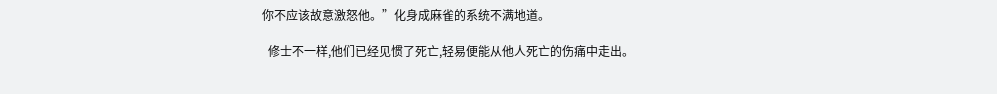你不应该故意激怒他。”化身成麻雀的系统不满地道。

  修士不一样,他们已经见惯了死亡,轻易便能从他人死亡的伤痛中走出。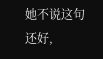她不说这句还好,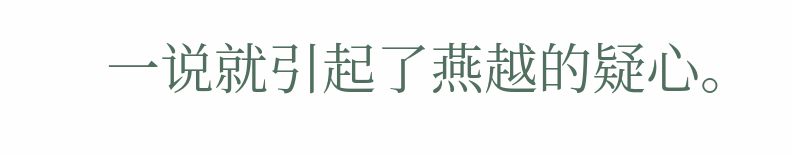一说就引起了燕越的疑心。